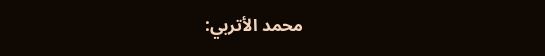محمد الأتربي: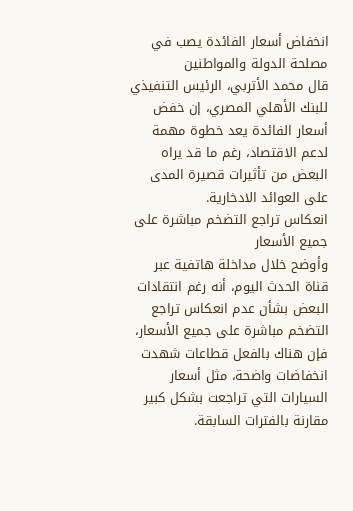انخفاض أسعار الفائدة يصب في مصلحة الدولة والمواطنين
قال محمد الأتربي، الرئيس التنفيذي للبنك الأهلي المصري، إن خفض أسعار الفائدة يعد خطوة مهمة لدعم الاقتصاد، رغم ما قد يراه البعض من تأثيرات قصيرة المدى على العوائد الادخارية.
انعكاس تراجع التضخم مباشرة على جميع الأسعار
وأوضح خلال مداخلة هاتفية عبر قناة الحدث اليوم، أنه رغم انتقادات البعض بشأن عدم انعكاس تراجع التضخم مباشرة على جميع الأسعار، فإن هناك بالفعل قطاعات شهدت انخفاضات واضحة، مثل أسعار السيارات التي تراجعت بشكل كبير مقارنة بالفترات السابقة.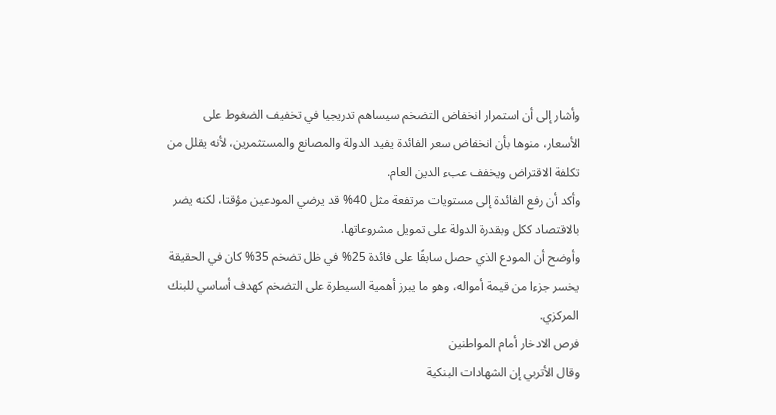وأشار إلى أن استمرار انخفاض التضخم سيساهم تدريجيا في تخفيف الضغوط على الأسعار، منوها بأن انخفاض سعر الفائدة يفيد الدولة والمصانع والمستثمرين، لأنه يقلل من تكلفة الاقتراض ويخفف عبء الدين العام.
وأكد أن رفع الفائدة إلى مستويات مرتفعة مثل 40% قد يرضي المودعين مؤقتا، لكنه يضر بالاقتصاد ككل وبقدرة الدولة على تمويل مشروعاتها.
وأوضح أن المودع الذي حصل سابقًا على فائدة 25% في ظل تضخم 35% كان في الحقيقة يخسر جزءا من قيمة أمواله، وهو ما يبرز أهمية السيطرة على التضخم كهدف أساسي للبنك المركزي.
فرص الادخار أمام المواطنين
وقال الأتربي إن الشهادات البنكية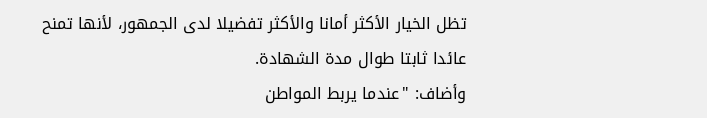تظل الخيار الأكثر أمانا والأكثر تفضيلا لدى الجمهور، لأنها تمنح عائدا ثابتا طوال مدة الشهادة.
وأضاف: "عندما يربط المواطن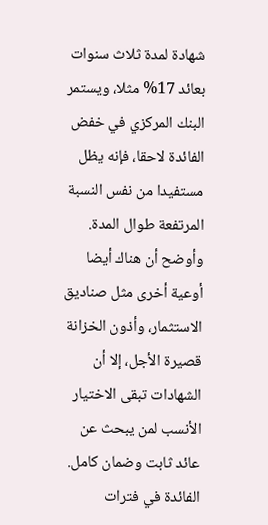شهادة لمدة ثلاث سنوات بعائد 17% مثلا، ويستمر البنك المركزي في خفض الفائدة لاحقا، فإنه يظل مستفيدا من نفس النسبة المرتفعة طوال المدة.
وأوضح أن هناك أيضا أوعية أخرى مثل صناديق الاستثمار، وأذون الخزانة قصيرة الأجل، إلا أن الشهادات تبقى الاختيار الأنسب لمن يبحث عن عائد ثابت وضمان كامل.
الفائدة في فترات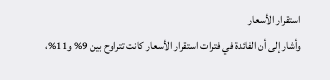استقرار الأسعار
وأشار إلى أن الفائدة في فترات استقرار الأسعار كانت تتراوح بين 9% و11%،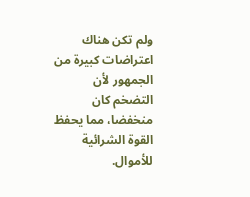ولم تكن هناك اعتراضات كبيرة من الجمهور لأن التضخم كان منخفضا، مما يحفظ القوة الشرائية للأموال.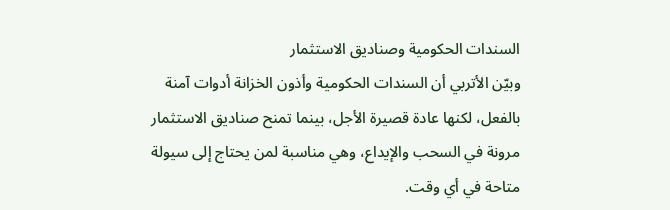السندات الحكومية وصناديق الاستثمار
وبيّن الأتربي أن السندات الحكومية وأذون الخزانة أدوات آمنة بالفعل، لكنها عادة قصيرة الأجل، بينما تمنح صناديق الاستثمار مرونة في السحب والإيداع، وهي مناسبة لمن يحتاج إلى سيولة متاحة في أي وقت.